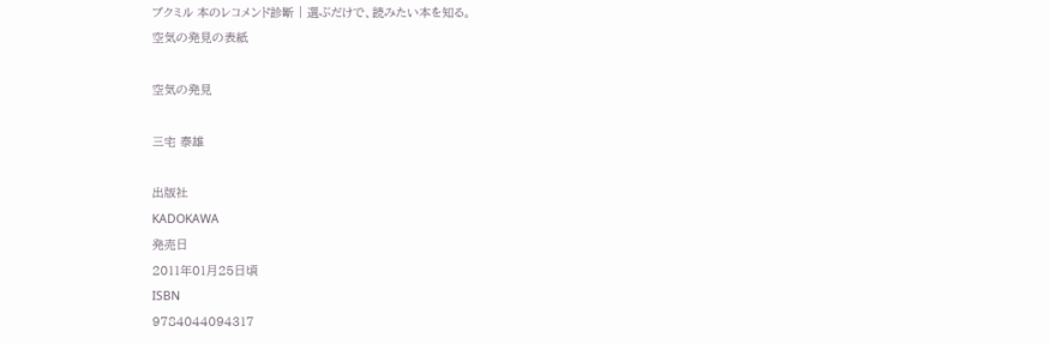ブクミル 本のレコメンド診断 | 選ぶだけで、読みたい本を知る。
空気の発見の表紙

空気の発見

三宅 泰雄

出版社
KADOKAWA
発売日
2011年01月25日頃
ISBN
9784044094317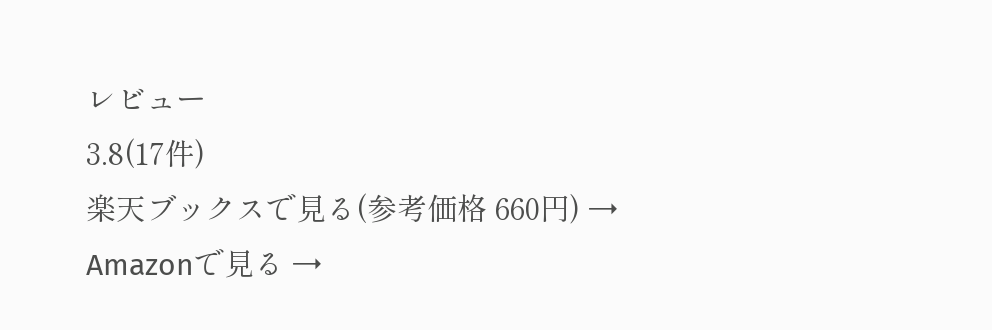レビュー
3.8(17件)
楽天ブックスで見る(参考価格 660円) → Amazonで見る →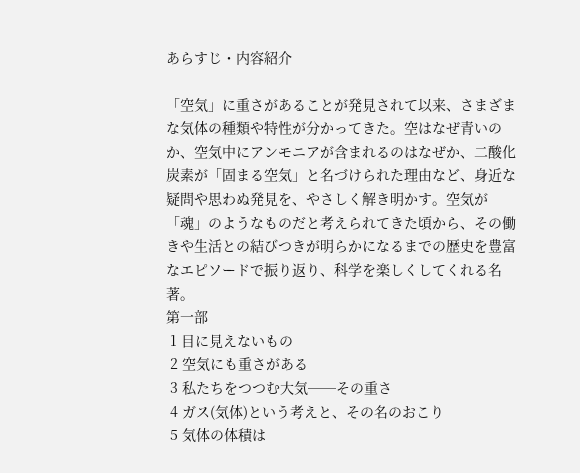あらすじ・内容紹介

「空気」に重さがあることが発見されて以来、さまざまな気体の種類や特性が分かってきた。空はなぜ青いのか、空気中にアンモニアが含まれるのはなぜか、二酸化炭素が「固まる空気」と名づけられた理由など、身近な疑問や思わぬ発見を、やさしく解き明かす。空気が「魂」のようなものだと考えられてきた頃から、その働きや生活との結びつきが明らかになるまでの歴史を豊富なエピソードで振り返り、科学を楽しくしてくれる名著。
第一部
 1 目に見えないもの
 2 空気にも重さがある
 3 私たちをつつむ大気──その重さ
 4 ガス(気体)という考えと、その名のおこり
 5 気体の体積は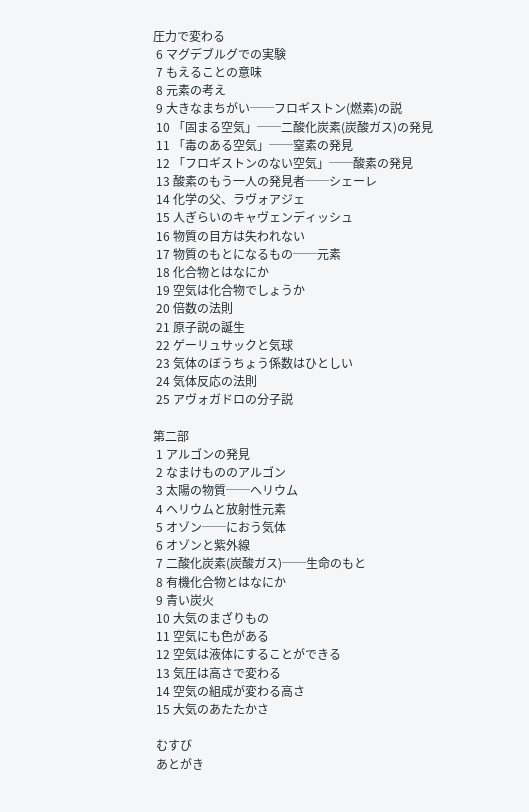圧力で変わる
 6 マグデブルグでの実験
 7 もえることの意味
 8 元素の考え
 9 大きなまちがい──フロギストン(燃素)の説
 10 「固まる空気」──二酸化炭素(炭酸ガス)の発見
 11 「毒のある空気」──窒素の発見
 12 「フロギストンのない空気」──酸素の発見
 13 酸素のもう一人の発見者──シェーレ
 14 化学の父、ラヴォアジェ
 15 人ぎらいのキャヴェンディッシュ
 16 物質の目方は失われない
 17 物質のもとになるもの──元素
 18 化合物とはなにか
 19 空気は化合物でしょうか
 20 倍数の法則
 21 原子説の誕生
 22 ゲーリュサックと気球
 23 気体のぼうちょう係数はひとしい
 24 気体反応の法則
 25 アヴォガドロの分子説

第二部
 1 アルゴンの発見
 2 なまけもののアルゴン
 3 太陽の物質──ヘリウム
 4 ヘリウムと放射性元素
 5 オゾン──におう気体
 6 オゾンと紫外線
 7 二酸化炭素(炭酸ガス)──生命のもと
 8 有機化合物とはなにか
 9 青い炭火
 10 大気のまざりもの
 11 空気にも色がある
 12 空気は液体にすることができる
 13 気圧は高さで変わる
 14 空気の組成が変わる高さ
 15 大気のあたたかさ

 むすび
 あとがき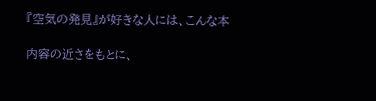『空気の発見』が好きな人には、こんな本

内容の近さをもとに、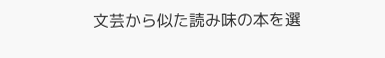文芸から似た読み味の本を選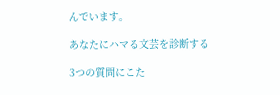んでいます。

あなたにハマる文芸を診断する

3つの質問にこた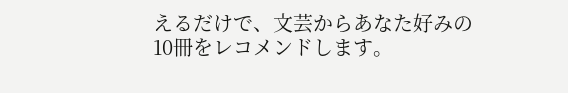えるだけで、文芸からあなた好みの10冊をレコメンドします。